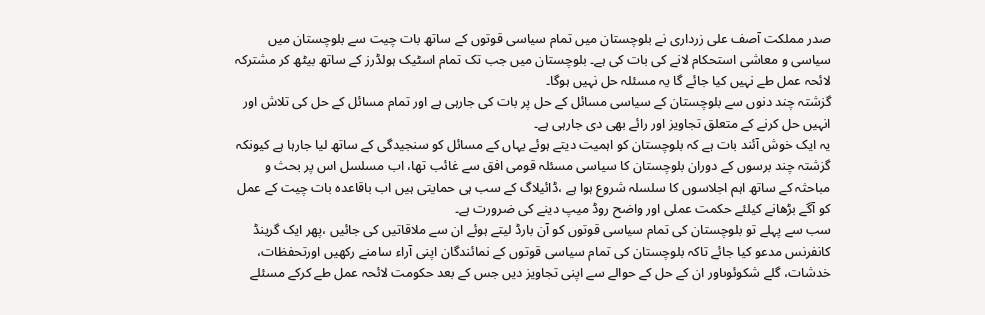صدر مملکت آصف علی زرداری نے بلوچستان میں تمام سیاسی قوتوں کے ساتھ بات چیت سے بلوچستان میں سیاسی و معاشی استحکام لانے کی بات کی ہے۔ بلوچستان میں جب تک تمام اسٹیک ہولڈرز کے ساتھ بیٹھ کر مشترکہ لائحہ عمل طے نہیں کیا جائے گا یہ مسئلہ حل نہیں ہوگا۔
گزشتہ چند دنوں سے بلوچستان کے سیاسی مسائل کے حل پر بات کی جارہی ہے اور تمام مسائل کے حل کی تلاش اور انہیں حل کرنے کے متعلق تجاویز اور رائے بھی دی جارہی ہے۔
یہ ایک خوش آئند بات ہے کہ بلوچستان کو اہمیت دیتے ہوئے یہاں کے مسائل کو سنجیدگی کے ساتھ لیا جارہا ہے کیونکہ گزشتہ چند برسوں کے دوران بلوچستان کا سیاسی مسئلہ قومی افق سے غائب تھا، اب مسلسل اس پر بحث و مباحثہ کے ساتھ اہم اجلاسوں کا سلسلہ شروع ہوا ہے ،ڈائیلاگ کے سب ہی حمایتی ہیں اب باقاعدہ بات چیت کے عمل کو آگے بڑھانے کیلئے حکمت عملی اور واضح روڈ میپ دینے کی ضرورت ہے۔
سب سے پہلے تو بلوچستان کی تمام سیاسی قوتوں کو آن بارڈ لیتے ہوئے ان سے ملاقاتیں کی جائیں ،پھر ایک گرینڈ کانفرنس مدعو کیا جائے تاکہ بلوچستان کی تمام سیاسی قوتوں کے نمائندگان اپنی آراء سامنے رکھیں اورتحفظات، خدشات، گلے شکوئوںاور ان کے حل کے حوالے سے اپنی تجاویز دیں جس کے بعد حکومت لائحہ عمل طے کرکے مسئلے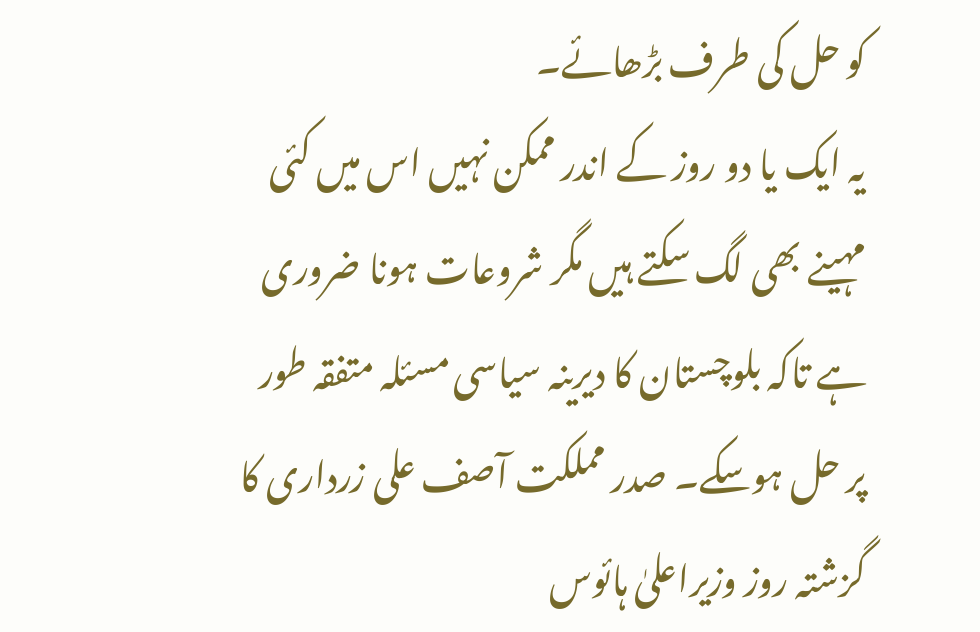کو حل کی طرف بڑھائے۔
یہ ایک یا دو روز کے اندر ممکن نہیں اس میں کئی مہینے بھی لگ سکتے ہیں مگر شروعات ہونا ضروری ہے تاکہ بلوچستان کا دیرینہ سیاسی مسئلہ متفقہ طور پر حل ہوسکے۔ صدر مملکت آصف علی زرداری کا گزشتہ روز وزیراعلیٰ ہائوس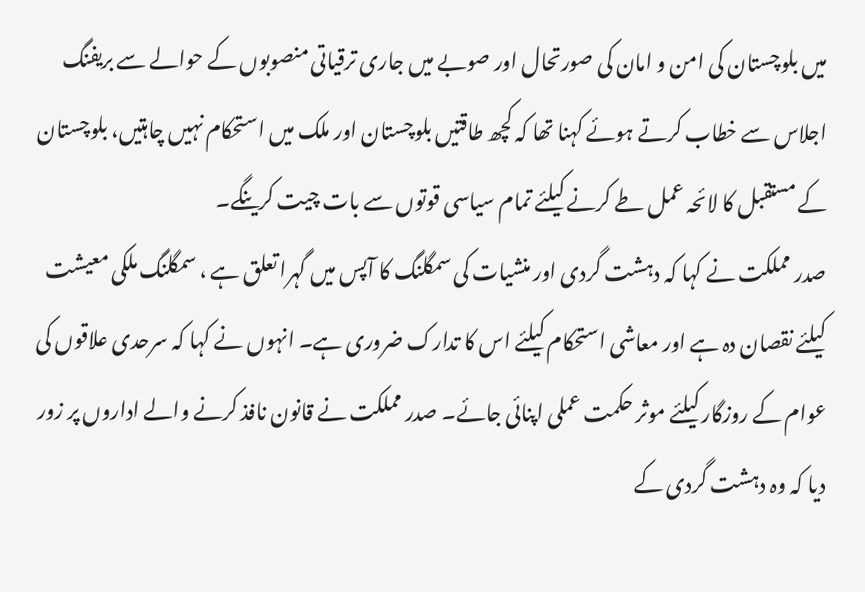میں بلوچستان کی امن و امان کی صورتحال اور صوبے میں جاری ترقیاتی منصوبوں کے حوالے سے بریفنگ اجلاس سے خطاب کرتے ہوئے کہنا تھا کہ کچھ طاقتیں بلوچستان اور ملک میں استحکام نہیں چاہتیں، بلوچستان کے مستقبل کا لائحہ عمل طے کرنے کیلئے تمام سیاسی قوتوں سے بات چیت کرینگے۔
صدر مملکت نے کہا کہ دہشت گردی اور منشیات کی سمگلنگ کا آپس میں گہرا تعلق ہے ، سمگلنگ ملکی معیشت کیلئے نقصان دہ ہے اور معاشی استحکام کیلئے اس کا تدارک ضروری ہے۔ انہوں نے کہا کہ سرحدی علاقوں کی عوام کے روزگار کیلئے موثر حکمت عملی اپنائی جائے۔ صدر مملکت نے قانون نافذ کرنے والے اداروں پر زور دیا کہ وہ دہشت گردی کے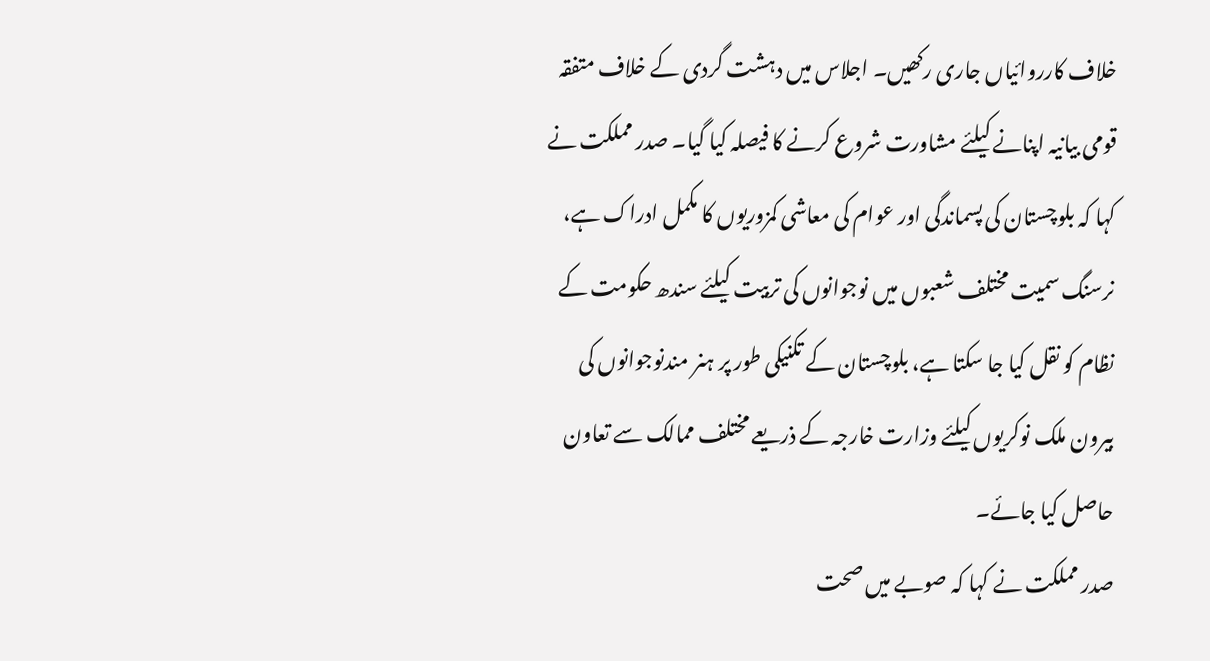خلاف کارروائیاں جاری رکھیں۔ اجلاس میں دہشت گردی کے خلاف متفقہ قومی بیانیہ اپنانے کیلئے مشاورت شروع کرنے کا فیصلہ کیا گیا۔ صدر مملکت نے کہا کہ بلوچستان کی پسماندگی اور عوام کی معاشی کمزوریوں کا مکمل ادراک ہے، نرسنگ سمیت مختلف شعبوں میں نوجوانوں کی تربیت کیلئے سندھ حکومت کے نظام کو نقل کیا جا سکتا ہے، بلوچستان کے تکنیکی طور پر ہنر مندنوجوانوں کی بیرون ملک نوکریوں کیلئے وزارت خارجہ کے ذریعے مختلف ممالک سے تعاون حاصل کیا جائے۔
صدر مملکت نے کہا کہ صوبے میں صحت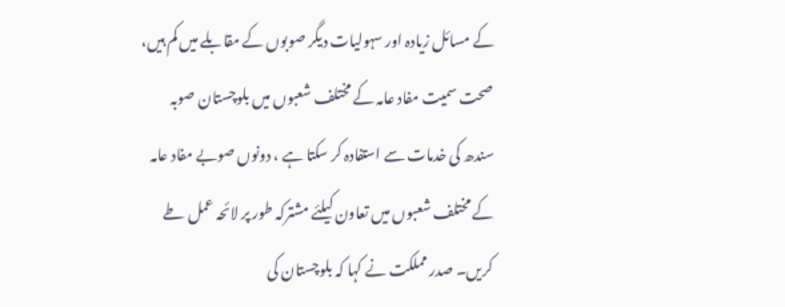کے مسائل زیادہ اور سہولیات دیگر صوبوں کے مقابلے میں کم ہیں، صحت سمیت مفاد عامہ کے مختلف شعبوں میں بلوچستان صوبہ سندھ کی خدمات سے استفادہ کر سکتا ہے ، دونوں صوبے مفاد عامہ کے مختلف شعبوں میں تعاون کیلئے مشترکہ طور پر لائحہ عمل طے کریں۔ صدر مملکت نے کہا کہ بلوچستان کی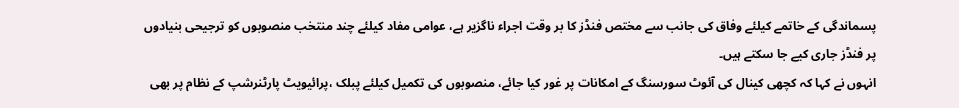پسماندگی کے خاتمے کیلئے وفاق کی جانب سے مختص فنڈز کا بر وقت اجراء ناگزیر ہے، عوامی مفاد کیلئے چند منتخب منصوبوں کو ترجیحی بنیادوں پر فنڈز جاری کیے جا سکتے ہیں۔
انہوں نے کہا کہ کچھی کینال کی آئوٹ سورسنگ کے امکانات پر غور کیا جائے، منصوبوں کی تکمیل کیلئے پبلک ،پرائیویٹ پارٹنرشپ کے نظام پر بھی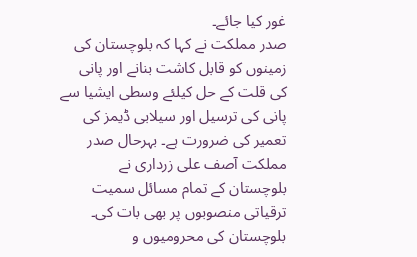غور کیا جائے۔
صدر مملکت نے کہا کہ بلوچستان کی زمینوں کو قابل کاشت بنانے اور پانی کی قلت کے حل کیلئے وسطی ایشیا سے پانی کی ترسیل اور سیلابی ڈیمز کی تعمیر کی ضرورت ہے۔ بہرحال صدر مملکت آصف علی زرداری نے بلوچستان کے تمام مسائل سمیت ترقیاتی منصوبوں پر بھی بات کی۔
بلوچستان کی محرومیوں و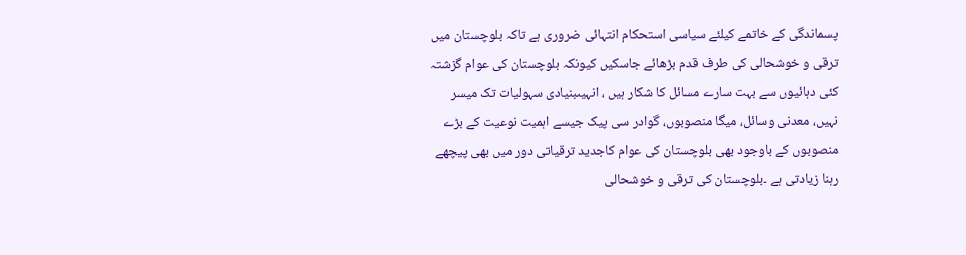پسماندگی کے خاتمے کیلئے سیاسی استحکام انتہائی ضروری ہے تاکہ بلوچستان میں ترقی و خوشحالی کی طرف قدم بڑھائے جاسکیں کیونکہ بلوچستان کی عوام گزشتہ کئی دہائیوں سے بہت سارے مسائل کا شکار ہیں ، انہیںبنیادی سہولیات تک میسر نہیں، معدنی وسائل، میگا منصوبوں، گوادر سی پیک جیسے اہمیت نوعیت کے بڑے منصوبوں کے باوجود بھی بلوچستان کی عوام کاجدید ترقیاتی دور میں بھی پیچھے رہنا زیادتی ہے ۔بلوچستان کی ترقی و خوشحالی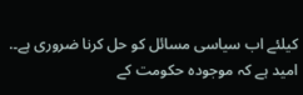کیلئے اب سیاسی مسائل کو حل کرنا ضروری ہے۔.
امید ہے کہ موجودہ حکومت کے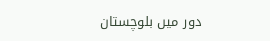دور میں بلوچستان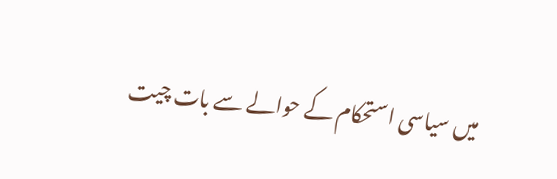میں سیاسی استحکام کے حوالے سے بات چیت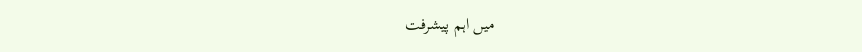میں اہم پیشرفت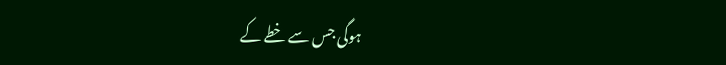ہوگی جس سے خطے کے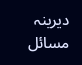دیرینہ مسائل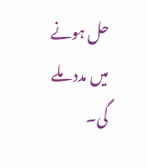حل ہونے میں مدد ملے گی۔